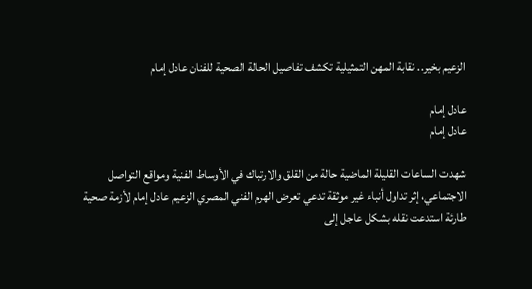الزعيم بخير.. نقابة المهن التمثيلية تكشف تفاصيل الحالة الصحية للفنان عادل إمام

عادل إمام
عادل إمام

شهدت الساعات القليلة الماضية حالة من القلق والارتباك في الأوساط الفنية ومواقع التواصل الاجتماعي، إثر تداول أنباء غير موثقة تدعي تعرض الهرم الفني المصري الزعيم عادل إمام لأزمة صحية طارئة استدعت نقله بشكل عاجل إلى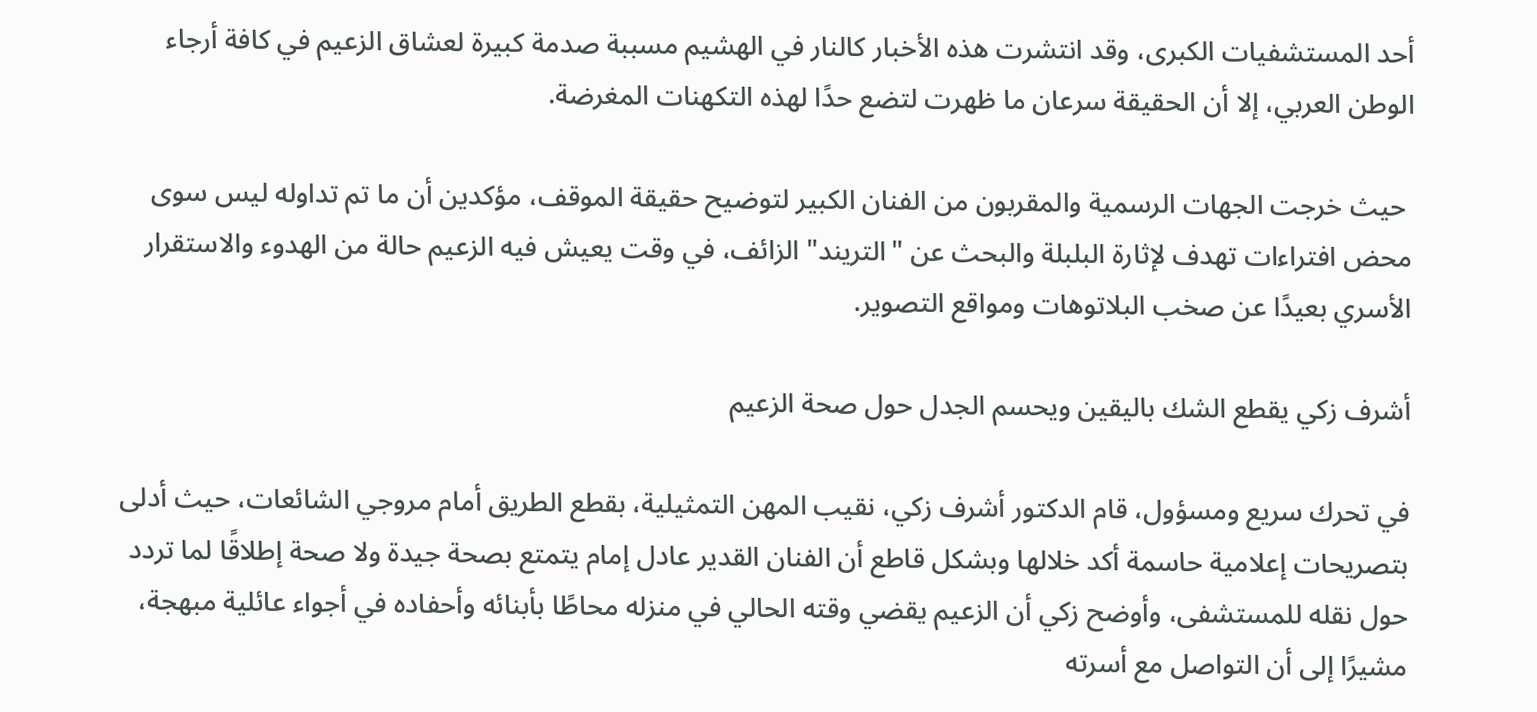أحد المستشفيات الكبرى، وقد انتشرت هذه الأخبار كالنار في الهشيم مسببة صدمة كبيرة لعشاق الزعيم في كافة أرجاء الوطن العربي، إلا أن الحقيقة سرعان ما ظهرت لتضع حدًا لهذه التكهنات المغرضة.

 حيث خرجت الجهات الرسمية والمقربون من الفنان الكبير لتوضيح حقيقة الموقف، مؤكدين أن ما تم تداوله ليس سوى محض افتراءات تهدف لإثارة البلبلة والبحث عن "التريند" الزائف، في وقت يعيش فيه الزعيم حالة من الهدوء والاستقرار الأسري بعيدًا عن صخب البلاتوهات ومواقع التصوير.

أشرف زكي يقطع الشك باليقين ويحسم الجدل حول صحة الزعيم

في تحرك سريع ومسؤول، قام الدكتور أشرف زكي، نقيب المهن التمثيلية، بقطع الطريق أمام مروجي الشائعات، حيث أدلى بتصريحات إعلامية حاسمة أكد خلالها وبشكل قاطع أن الفنان القدير عادل إمام يتمتع بصحة جيدة ولا صحة إطلاقًا لما تردد حول نقله للمستشفى، وأوضح زكي أن الزعيم يقضي وقته الحالي في منزله محاطًا بأبنائه وأحفاده في أجواء عائلية مبهجة، مشيرًا إلى أن التواصل مع أسرته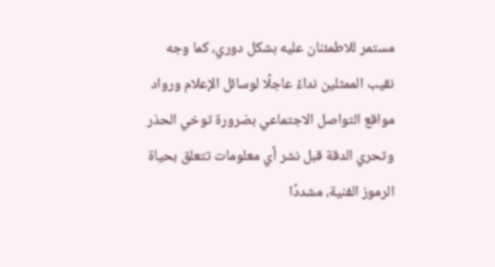مستمر للاطمئنان عليه بشكل دوري، كما وجه نقيب الممثلين نداءً عاجلًا لوسائل الإعلام ورواد مواقع التواصل الاجتماعي بضرورة توخي الحذر وتحري الدقة قبل نشر أي معلومات تتعلق بحياة الرموز الفنية، مشددًا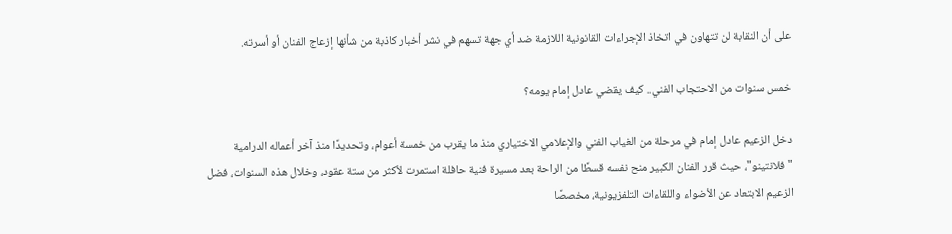على أن النقابة لن تتهاون في اتخاذ الإجراءات القانونية اللازمة ضد أي جهة تسهم في نشر أخبار كاذبة من شأنها إزعاج الفنان أو أسرته.

خمس سنوات من الاحتجاب الفني.. كيف يقضي عادل إمام يومه؟

دخل الزعيم عادل إمام في مرحلة من الغياب الفني والإعلامي الاختياري منذ ما يقرب من خمسة أعوام، وتحديدًا منذ آخر أعماله الدرامية "فلانتينو"، حيث قرر الفنان الكبير منح نفسه قسطًا من الراحة بعد مسيرة فنية حافلة استمرت لأكثر من ستة عقود، وخلال هذه السنوات، فضل الزعيم الابتعاد عن الأضواء واللقاءات التلفزيونية، مخصصًا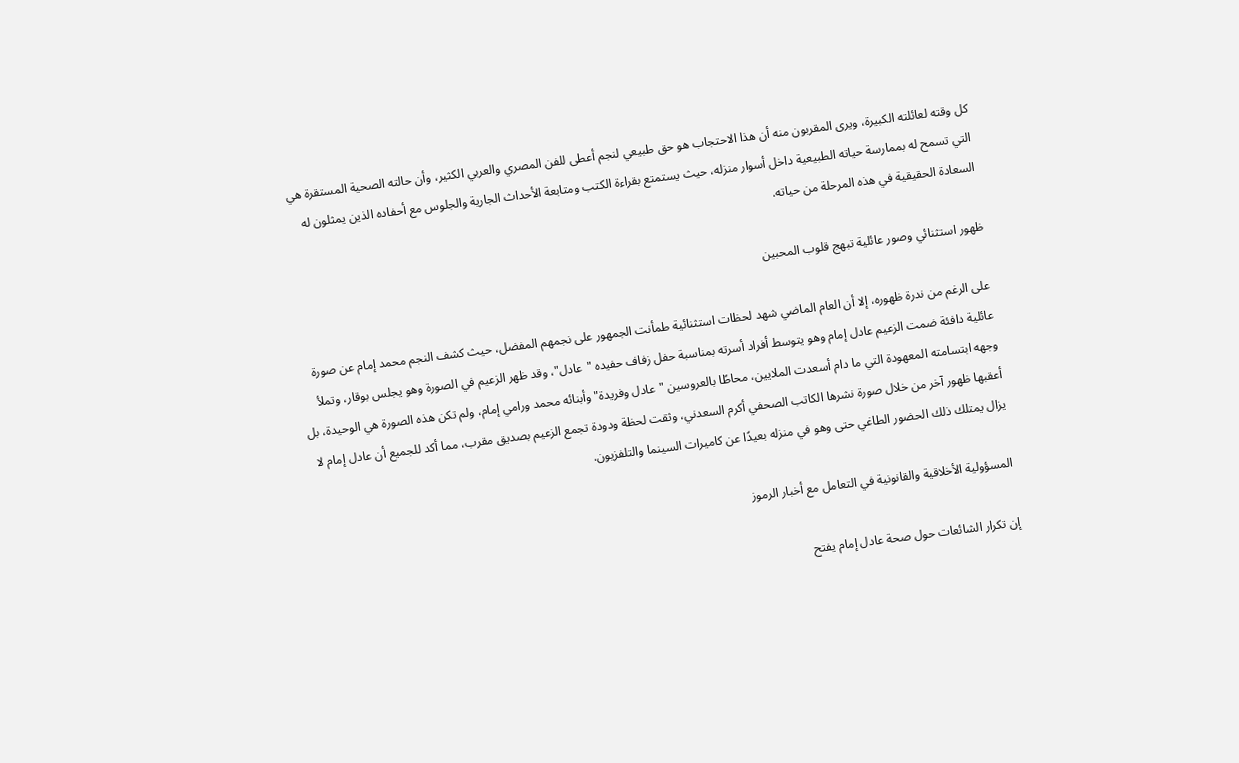كل وقته لعائلته الكبيرة، ويرى المقربون منه أن هذا الاحتجاب هو حق طبيعي لنجم أعطى للفن المصري والعربي الكثير، وأن حالته الصحية المستقرة هي التي تسمح له بممارسة حياته الطبيعية داخل أسوار منزله، حيث يستمتع بقراءة الكتب ومتابعة الأحداث الجارية والجلوس مع أحفاده الذين يمثلون له السعادة الحقيقية في هذه المرحلة من حياته.

ظهور استثنائي وصور عائلية تبهج قلوب المحبين

على الرغم من ندرة ظهوره، إلا أن العام الماضي شهد لحظات استثنائية طمأنت الجمهور على نجمهم المفضل، حيث كشف النجم محمد إمام عن صورة عائلية دافئة ضمت الزعيم عادل إمام وهو يتوسط أفراد أسرته بمناسبة حفل زفاف حفيده "عادل"، وقد ظهر الزعيم في الصورة وهو يجلس بوقار، وتملأ وجهه ابتسامته المعهودة التي ما دام أسعدت الملايين، محاطًا بالعروسين "عادل وفريدة" وأبنائه محمد ورامي إمام، ولم تكن هذه الصورة هي الوحيدة، بل أعقبها ظهور آخر من خلال صورة نشرها الكاتب الصحفي أكرم السعدني، وثقت لحظة ودودة تجمع الزعيم بصديق مقرب، مما أكد للجميع أن عادل إمام لا يزال يمتلك ذلك الحضور الطاغي حتى وهو في منزله بعيدًا عن كاميرات السينما والتلفزيون.

المسؤولية الأخلاقية والقانونية في التعامل مع أخبار الرموز

إن تكرار الشائعات حول صحة عادل إمام يفتح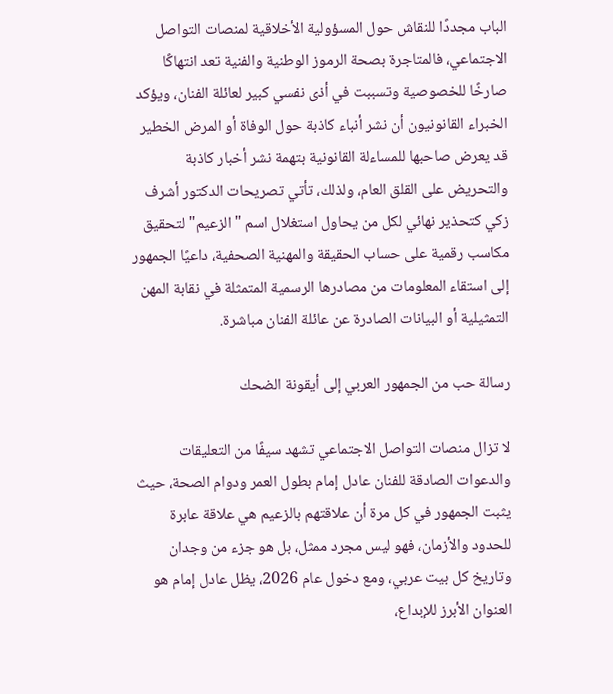الباب مجددًا للنقاش حول المسؤولية الأخلاقية لمنصات التواصل الاجتماعي، فالمتاجرة بصحة الرموز الوطنية والفنية تعد انتهاكًا صارخًا للخصوصية وتسببت في أذى نفسي كبير لعائلة الفنان، ويؤكد الخبراء القانونيون أن نشر أنباء كاذبة حول الوفاة أو المرض الخطير قد يعرض صاحبها للمساءلة القانونية بتهمة نشر أخبار كاذبة والتحريض على القلق العام، ولذلك، تأتي تصريحات الدكتور أشرف زكي كتحذير نهائي لكل من يحاول استغلال اسم "الزعيم" لتحقيق مكاسب رقمية على حساب الحقيقة والمهنية الصحفية، داعيًا الجمهور إلى استقاء المعلومات من مصادرها الرسمية المتمثلة في نقابة المهن التمثيلية أو البيانات الصادرة عن عائلة الفنان مباشرة.

رسالة حب من الجمهور العربي إلى أيقونة الضحك

لا تزال منصات التواصل الاجتماعي تشهد سيفًا من التعليقات والدعوات الصادقة للفنان عادل إمام بطول العمر ودوام الصحة، حيث يثبت الجمهور في كل مرة أن علاقتهم بالزعيم هي علاقة عابرة للحدود والأزمان، فهو ليس مجرد ممثل، بل هو جزء من وجدان وتاريخ كل بيت عربي، ومع دخول عام 2026، يظل عادل إمام هو العنوان الأبرز للإبداع،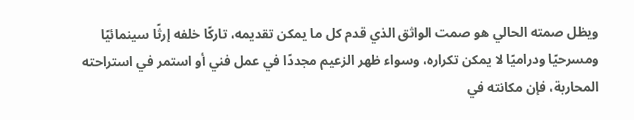ويظل صمته الحالي هو صمت الواثق الذي قدم كل ما يمكن تقديمه، تاركًا خلفه إرثًا سينمائيًا ومسرحيًا ودراميًا لا يمكن تكراره، وسواء ظهر الزعيم مجددًا في عمل فني أو استمر في استراحته المحاربة، فإن مكانته في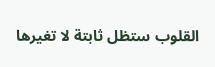القلوب ستظل ثابتة لا تغيرها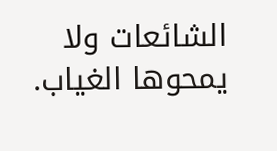الشائعات ولا يمحوها الغياب.